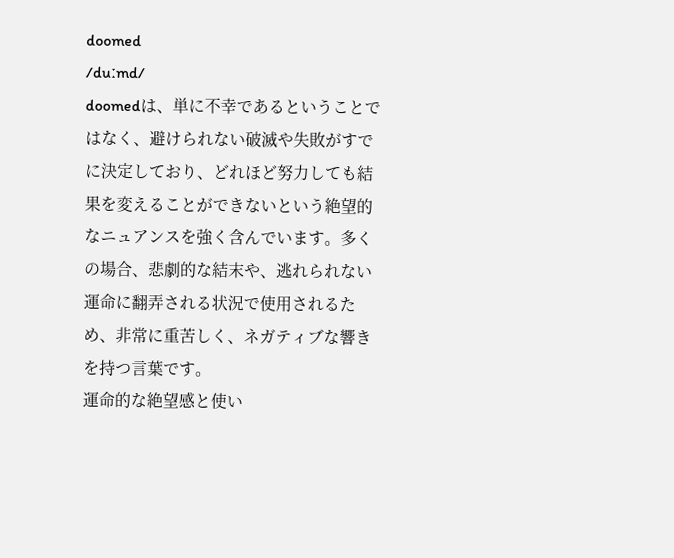doomed
/duːmd/
doomedは、単に不幸であるということではなく、避けられない破滅や失敗がすでに決定しており、どれほど努力しても結果を変えることができないという絶望的なニュアンスを強く含んでいます。多くの場合、悲劇的な結末や、逃れられない運命に翻弄される状況で使用されるため、非常に重苦しく、ネガティブな響きを持つ言葉です。
運命的な絶望感と使い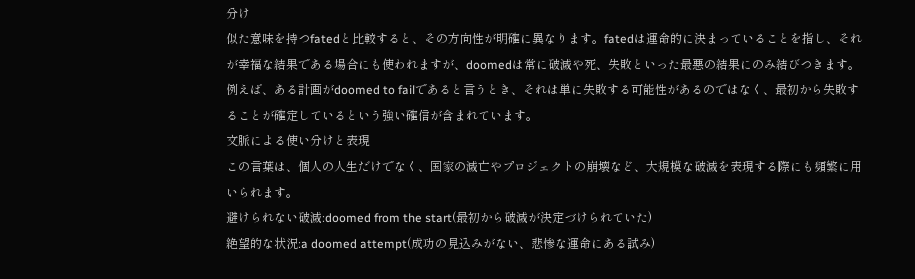分け
似た意味を持つfatedと比較すると、その方向性が明確に異なります。fatedは運命的に決まっていることを指し、それが幸福な結果である場合にも使われますが、doomedは常に破滅や死、失敗といった最悪の結果にのみ結びつきます。例えば、ある計画がdoomed to failであると言うとき、それは単に失敗する可能性があるのではなく、最初から失敗することが確定しているという強い確信が含まれています。
文脈による使い分けと表現
この言葉は、個人の人生だけでなく、国家の滅亡やプロジェクトの崩壊など、大規模な破滅を表現する際にも頻繁に用いられます。
避けられない破滅:doomed from the start(最初から破滅が決定づけられていた)
絶望的な状況:a doomed attempt(成功の見込みがない、悲惨な運命にある試み)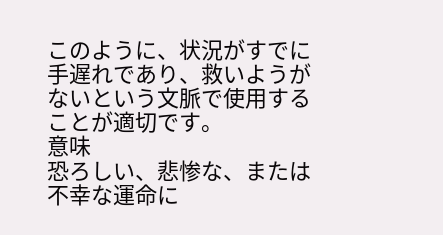このように、状況がすでに手遅れであり、救いようがないという文脈で使用することが適切です。
意味
恐ろしい、悲惨な、または不幸な運命に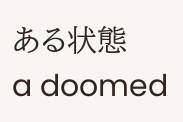ある状態
a doomed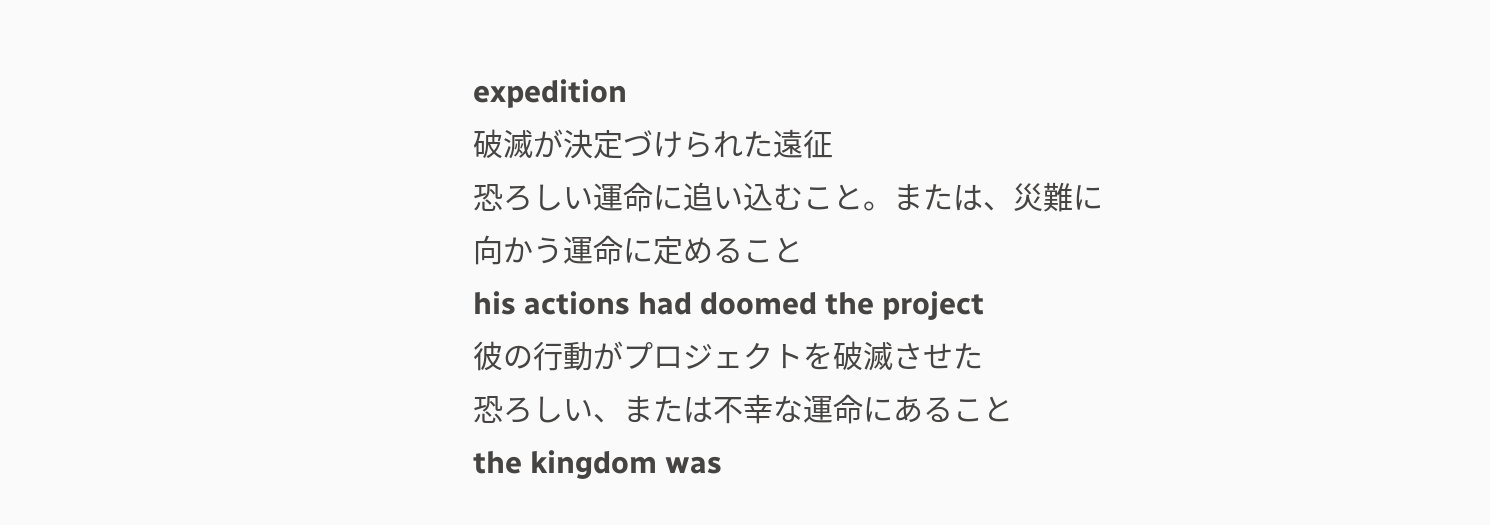expedition
破滅が決定づけられた遠征
恐ろしい運命に追い込むこと。または、災難に向かう運命に定めること
his actions had doomed the project
彼の行動がプロジェクトを破滅させた
恐ろしい、または不幸な運命にあること
the kingdom was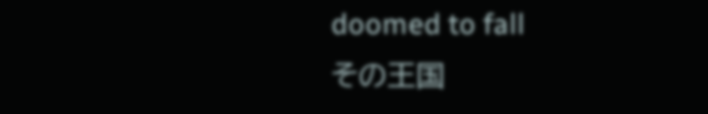doomed to fall
その王国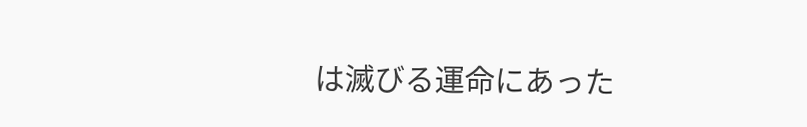は滅びる運命にあった